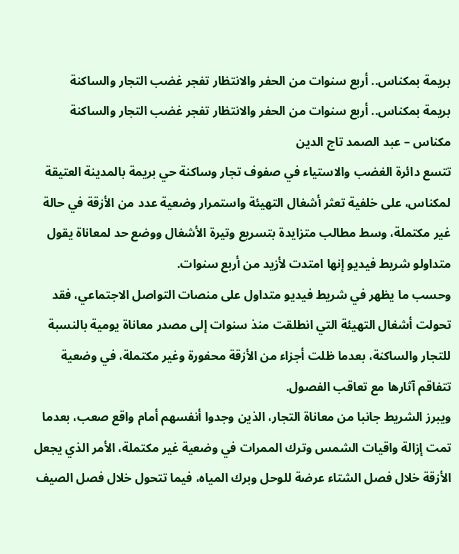بريمة بمكناس.. أربع سنوات من الحفر والانتظار تفجر غضب التجار والساكنة
بريمة بمكناس.. أربع سنوات من الحفر والانتظار تفجر غضب التجار والساكنة
مكناس – عبد الصمد تاج الدين
تتسع دائرة الغضب والاستياء في صفوف تجار وساكنة حي بريمة بالمدينة العتيقة لمكناس، على خلفية تعثر أشغال التهيئة واستمرار وضعية عدد من الأزقة في حالة غير مكتملة، وسط مطالب متزايدة بتسريع وتيرة الأشغال ووضع حد لمعاناة يقول متداولو شريط فيديو إنها امتدت لأزيد من أربع سنوات.
وحسب ما يظهر في شريط فيديو متداول على منصات التواصل الاجتماعي، فقد تحولت أشغال التهيئة التي انطلقت منذ سنوات إلى مصدر معاناة يومية بالنسبة للتجار والساكنة، بعدما ظلت أجزاء من الأزقة محفورة وغير مكتملة، في وضعية تتفاقم آثارها مع تعاقب الفصول.
ويبرز الشريط جانبا من معاناة التجار، الذين وجدوا أنفسهم أمام واقع صعب، بعدما تمت إزالة واقيات الشمس وترك الممرات في وضعية غير مكتملة، الأمر الذي يجعل الأزقة خلال فصل الشتاء عرضة للوحل وبرك المياه، فيما تتحول خلال فصل الصيف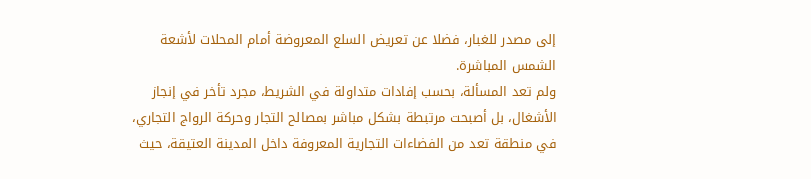إلى مصدر للغبار، فضلا عن تعريض السلع المعروضة أمام المحلات لأشعة الشمس المباشرة.
ولم تعد المسألة، بحسب إفادات متداولة في الشريط، مجرد تأخر في إنجاز الأشغال، بل أصبحت مرتبطة بشكل مباشر بمصالح التجار وحركة الرواج التجاري، في منطقة تعد من الفضاءات التجارية المعروفة داخل المدينة العتيقة، حيث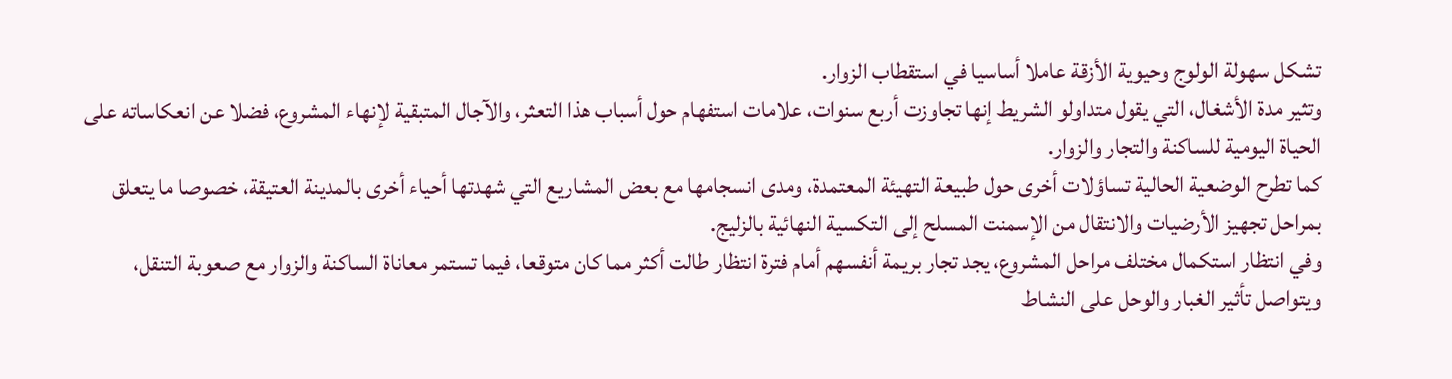تشكل سهولة الولوج وحيوية الأزقة عاملا أساسيا في استقطاب الزوار.
وتثير مدة الأشغال، التي يقول متداولو الشريط إنها تجاوزت أربع سنوات، علامات استفهام حول أسباب هذا التعثر، والآجال المتبقية لإنهاء المشروع، فضلا عن انعكاساته على الحياة اليومية للساكنة والتجار والزوار.
كما تطرح الوضعية الحالية تساؤلات أخرى حول طبيعة التهيئة المعتمدة، ومدى انسجامها مع بعض المشاريع التي شهدتها أحياء أخرى بالمدينة العتيقة، خصوصا ما يتعلق بمراحل تجهيز الأرضيات والانتقال من الإسمنت المسلح إلى التكسية النهائية بالزليج.
وفي انتظار استكمال مختلف مراحل المشروع، يجد تجار بريمة أنفسهم أمام فترة انتظار طالت أكثر مما كان متوقعا، فيما تستمر معاناة الساكنة والزوار مع صعوبة التنقل، ويتواصل تأثير الغبار والوحل على النشاط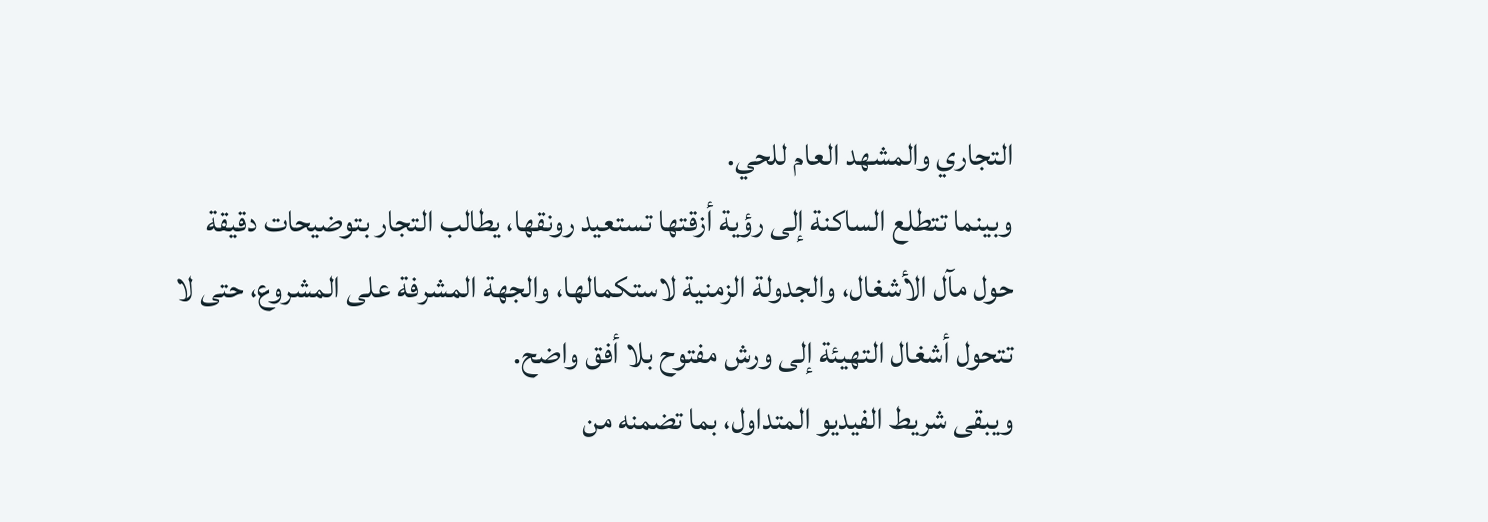التجاري والمشهد العام للحي.
وبينما تتطلع الساكنة إلى رؤية أزقتها تستعيد رونقها، يطالب التجار بتوضيحات دقيقة حول مآل الأشغال، والجدولة الزمنية لاستكمالها، والجهة المشرفة على المشروع، حتى لا تتحول أشغال التهيئة إلى ورش مفتوح بلا أفق واضح.
ويبقى شريط الفيديو المتداول، بما تضمنه من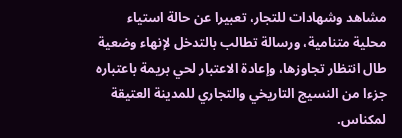مشاهد وشهادات للتجار، تعبيرا عن حالة استياء محلية متنامية، ورسالة تطالب بالتدخل لإنهاء وضعية طال انتظار تجاوزها، وإعادة الاعتبار لحي بريمة باعتباره جزءا من النسيج التاريخي والتجاري للمدينة العتيقة لمكناس.